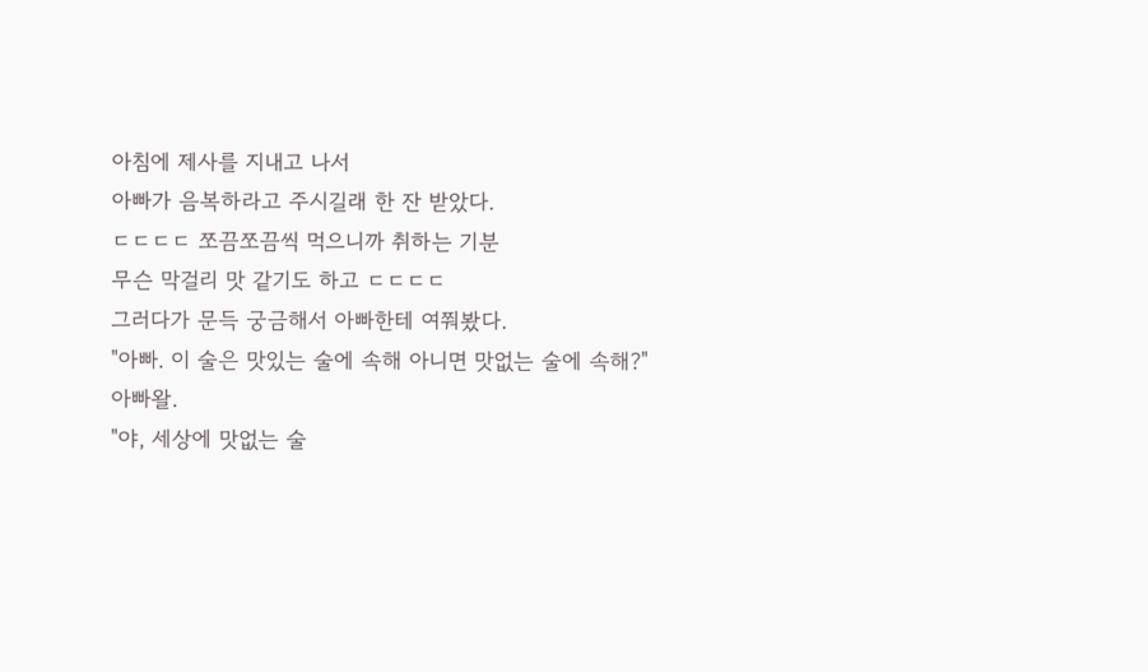아침에 제사를 지내고 나서
아빠가 음복하라고 주시길래 한 잔 받았다.
ㄷㄷㄷㄷ 쪼끔쪼끔씩 먹으니까 취하는 기분
무슨 막걸리 맛 같기도 하고 ㄷㄷㄷㄷ
그러다가 문득 궁금해서 아빠한테 여쭤봤다.
"아빠. 이 술은 맛있는 술에 속해 아니면 맛없는 술에 속해?"
아빠왈.
"야, 세상에 맛없는 술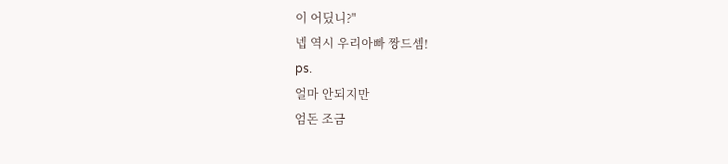이 어딨니?"
넵 역시 우리아빠 짱드셈!
ps.
얼마 안되지만
엄돈 조금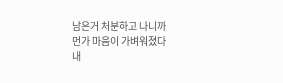남은거 처분하고 나니까
먼가 마음이 가벼워졌다
내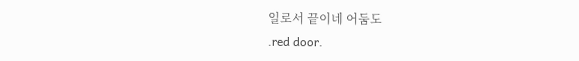일로서 끝이네 어둠도
.red door.